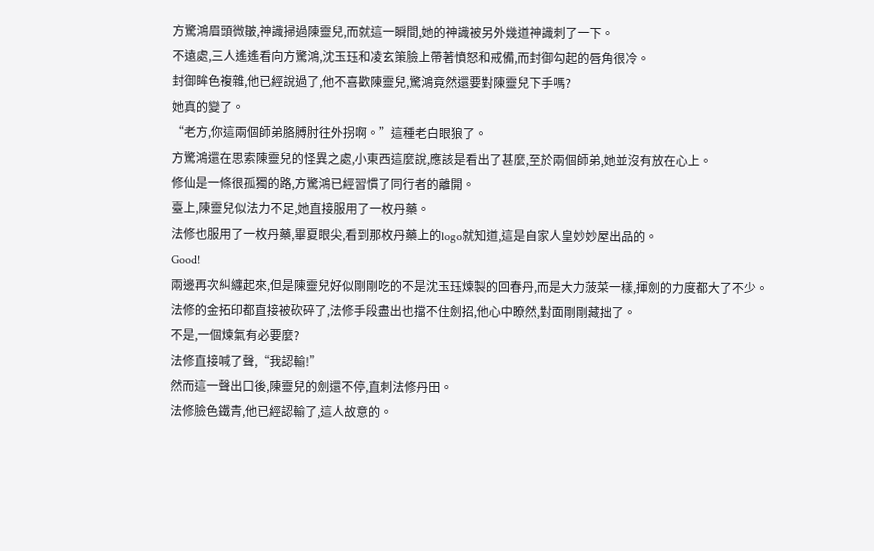方驚鴻眉頭微皺,神識掃過陳靈兒,而就這一瞬間,她的神識被另外幾道神識刺了一下。
不遠處,三人遙遙看向方驚鴻,沈玉珏和凌玄策臉上帶著憤怒和戒備,而封御勾起的唇角很冷。
封御眸色複雜,他已經說過了,他不喜歡陳靈兒,驚鴻竟然還要對陳靈兒下手嗎?
她真的變了。
“老方,你這兩個師弟胳膊肘往外拐啊。”這種老白眼狼了。
方驚鴻還在思索陳靈兒的怪異之處,小東西這麼說,應該是看出了甚麼,至於兩個師弟,她並沒有放在心上。
修仙是一條很孤獨的路,方驚鴻已經習慣了同行者的離開。
臺上,陳靈兒似法力不足,她直接服用了一枚丹藥。
法修也服用了一枚丹藥,畢夏眼尖,看到那枚丹藥上的logo就知道,這是自家人皇妙妙屋出品的。
Good!
兩邊再次糾纏起來,但是陳靈兒好似剛剛吃的不是沈玉珏煉製的回春丹,而是大力菠菜一樣,揮劍的力度都大了不少。
法修的金拓印都直接被砍碎了,法修手段盡出也擋不住劍招,他心中瞭然,對面剛剛藏拙了。
不是,一個煉氣有必要麼?
法修直接喊了聲,“我認輸!”
然而這一聲出口後,陳靈兒的劍還不停,直刺法修丹田。
法修臉色鐵青,他已經認輸了,這人故意的。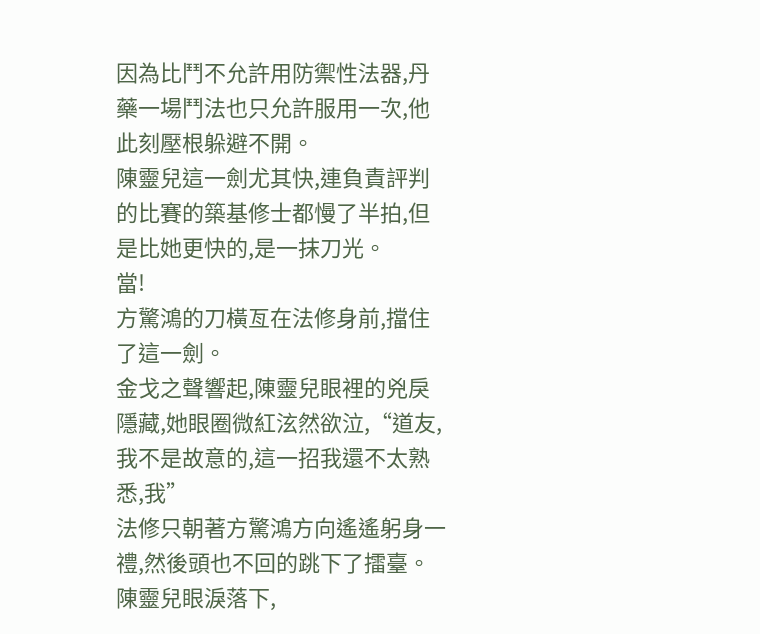因為比鬥不允許用防禦性法器,丹藥一場鬥法也只允許服用一次,他此刻壓根躲避不開。
陳靈兒這一劍尤其快,連負責評判的比賽的築基修士都慢了半拍,但是比她更快的,是一抹刀光。
當!
方驚鴻的刀橫亙在法修身前,擋住了這一劍。
金戈之聲響起,陳靈兒眼裡的兇戾隱藏,她眼圈微紅泫然欲泣,“道友,我不是故意的,這一招我還不太熟悉,我”
法修只朝著方驚鴻方向遙遙躬身一禮,然後頭也不回的跳下了擂臺。
陳靈兒眼淚落下,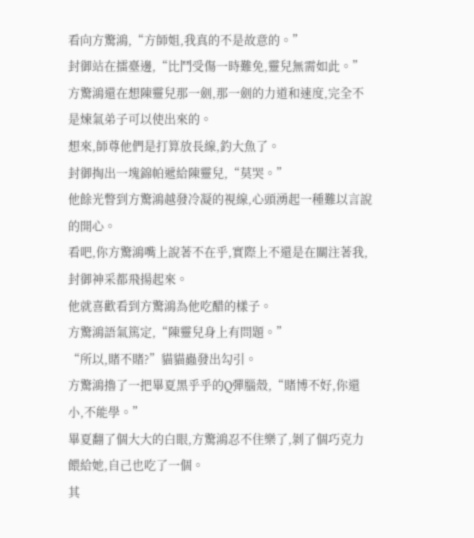看向方驚鴻,“方師姐,我真的不是故意的。”
封御站在擂臺邊,“比鬥受傷一時難免,靈兒無需如此。”
方驚鴻還在想陳靈兒那一劍,那一劍的力道和速度,完全不是煉氣弟子可以使出來的。
想來,師尊他們是打算放長線,釣大魚了。
封御掏出一塊錦帕遞給陳靈兒,“莫哭。”
他餘光瞥到方驚鴻越發冷凝的視線,心頭湧起一種難以言說的開心。
看吧,你方驚鴻嘴上說著不在乎,實際上不還是在關注著我,封御神采都飛揚起來。
他就喜歡看到方驚鴻為他吃醋的樣子。
方驚鴻語氣篤定,“陳靈兒身上有問題。”
“所以,賭不賭?”貓貓蟲發出勾引。
方驚鴻擼了一把畢夏黑乎乎的Q彈腦殼,“賭博不好,你還小,不能學。”
畢夏翻了個大大的白眼,方驚鴻忍不住樂了,剝了個巧克力餵給她,自己也吃了一個。
其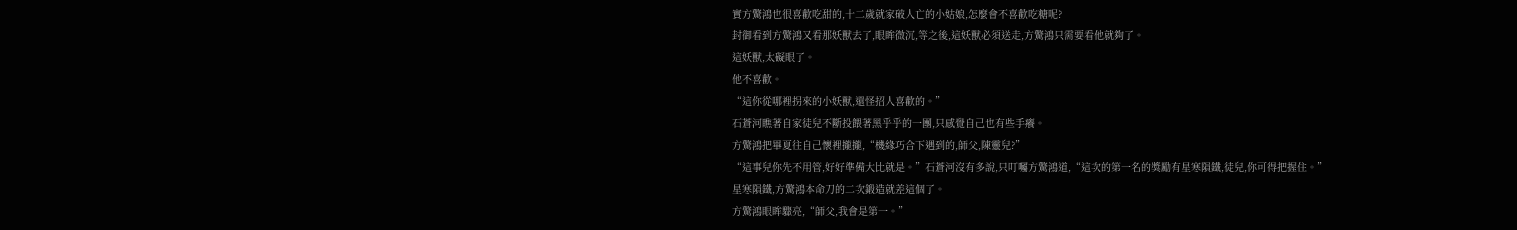實方驚鴻也很喜歡吃甜的,十二歲就家破人亡的小姑娘,怎麼會不喜歡吃糖呢?
封御看到方驚鴻又看那妖獸去了,眼眸微沉,等之後,這妖獸必須送走,方驚鴻只需要看他就夠了。
這妖獸,太礙眼了。
他不喜歡。
“這你從哪裡拐來的小妖獸,還怪招人喜歡的。”
石蒼河瞧著自家徒兒不斷投餵著黑乎乎的一團,只感覺自己也有些手癢。
方驚鴻把畢夏往自己懷裡攏攏,“機緣巧合下遇到的,師父,陳靈兒?”
“這事兒你先不用管,好好準備大比就是。”石蒼河沒有多說,只叮囑方驚鴻道,“這次的第一名的獎勵有星寒隕鐵,徒兒,你可得把握住。”
星寒隕鐵,方驚鴻本命刀的二次鍛造就差這個了。
方驚鴻眼眸驟亮,“師父,我會是第一。”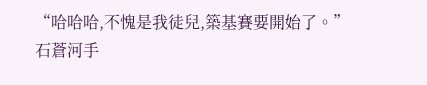“哈哈哈,不愧是我徒兒,築基賽要開始了。”石蒼河手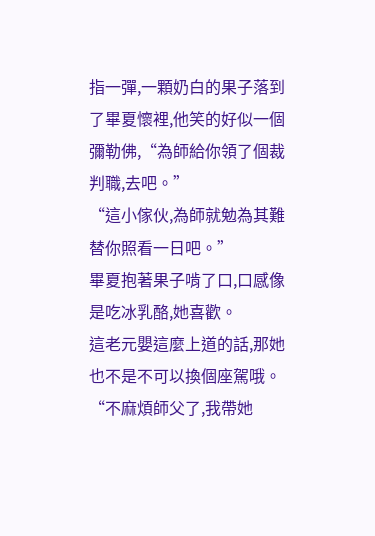指一彈,一顆奶白的果子落到了畢夏懷裡,他笑的好似一個彌勒佛,“為師給你領了個裁判職,去吧。”
“這小傢伙,為師就勉為其難替你照看一日吧。”
畢夏抱著果子啃了口,口感像是吃冰乳酪,她喜歡。
這老元嬰這麼上道的話,那她也不是不可以換個座駕哦。
“不麻煩師父了,我帶她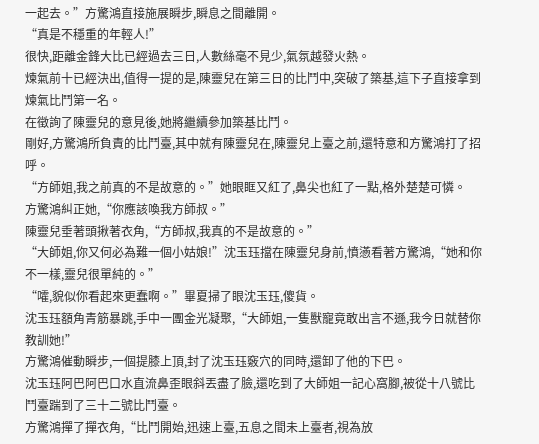一起去。”方驚鴻直接施展瞬步,瞬息之間離開。
“真是不穩重的年輕人!”
很快,距離金鋒大比已經過去三日,人數絲毫不見少,氣氛越發火熱。
煉氣前十已經決出,值得一提的是,陳靈兒在第三日的比鬥中,突破了築基,這下子直接拿到煉氣比鬥第一名。
在徵詢了陳靈兒的意見後,她將繼續參加築基比鬥。
剛好,方驚鴻所負責的比鬥臺,其中就有陳靈兒在,陳靈兒上臺之前,還特意和方驚鴻打了招呼。
“方師姐,我之前真的不是故意的。”她眼眶又紅了,鼻尖也紅了一點,格外楚楚可憐。
方驚鴻糾正她,“你應該喚我方師叔。”
陳靈兒垂著頭揪著衣角,“方師叔,我真的不是故意的。”
“大師姐,你又何必為難一個小姑娘!”沈玉珏擋在陳靈兒身前,憤懣看著方驚鴻,“她和你不一樣,靈兒很單純的。”
“嚯,貌似你看起來更蠢啊。”畢夏掃了眼沈玉珏,傻貨。
沈玉珏額角青筋暴跳,手中一團金光凝聚,“大師姐,一隻獸寵竟敢出言不遜,我今日就替你教訓她!”
方驚鴻催動瞬步,一個提膝上頂,封了沈玉珏竅穴的同時,還卸了他的下巴。
沈玉珏阿巴阿巴口水直流鼻歪眼斜丟盡了臉,還吃到了大師姐一記心窩腳,被從十八號比鬥臺踹到了三十二號比鬥臺。
方驚鴻撣了撣衣角,“比鬥開始,迅速上臺,五息之間未上臺者,視為放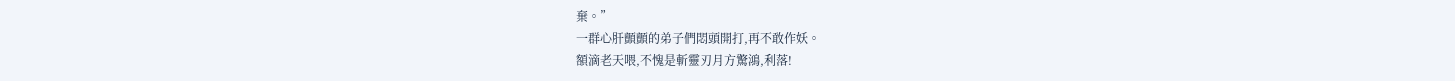棄。”
一群心肝顫顫的弟子們悶頭開打,再不敢作妖。
額滴老天喂,不愧是斬靈刃月方驚鴻,利落!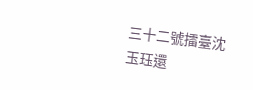三十二號擂臺沈玉珏還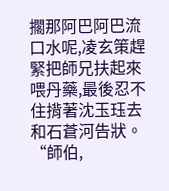擱那阿巴阿巴流口水呢,凌玄策趕緊把師兄扶起來喂丹藥,最後忍不住揹著沈玉珏去和石蒼河告狀。
“師伯,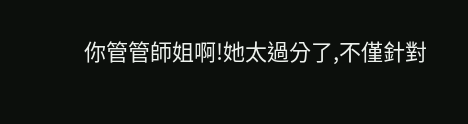你管管師姐啊!她太過分了,不僅針對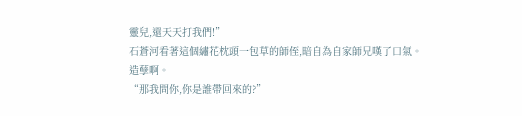靈兒,還天天打我們!”
石蒼河看著這個繡花枕頭一包草的師侄,暗自為自家師兄嘆了口氣。
造孽啊。
“那我問你,你是誰帶回來的?”